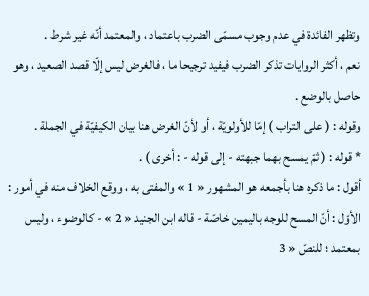وتظهر الفائدة في عدم وجوب مسمّى الضرب باعتماد ، والمعتمد أنّه غير شرط .
نعم ، أكثر الروايات تذكر الضرب فيفيد ترجيحا ما ، فالغرض ليس إلّا قصد الصعيد ، وهو حاصل بالوضع .
وقوله : ( على التراب ) إمّا للأولويّة ، أو لأنّ الغرض هنا بيان الكيفيّة في الجملة .
* قوله : ( ثمّ يمسح بهما جبهته - إلى قوله - : أخرى ) .
أقول : ما ذكره هنا بأجمعه هو المشهور « 1 » والمفتى به ، ووقع الخلاف منه في أمور :
الأوّل : أنّ المسح للوجه باليمين خاصّة - قاله ابن الجنيد « 2 » - كالوضوء ، وليس بمعتمد ؛ للنصّ « 3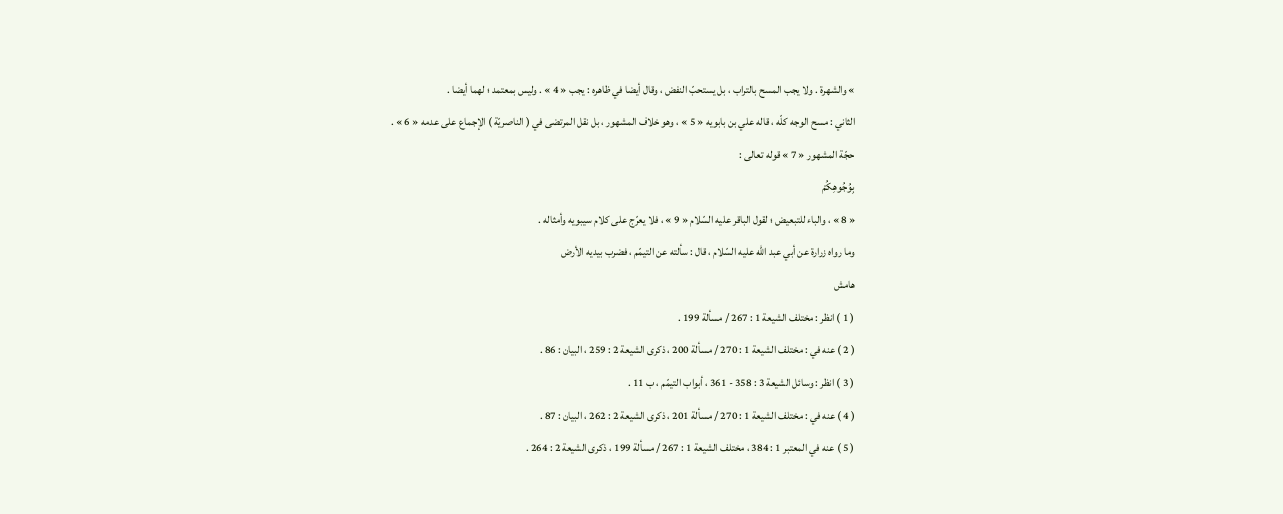» والشهرة . ولا يجب المسح بالتراب ، بل يستحبّ النفض ، وقال أيضا في ظاهره : يجب « 4 » . وليس بمعتمد ؛ لهما أيضا .
الثاني : مسح الوجه كلّه ، قاله علي بن بابويه « 5 » ، وهو خلاف المشهور ، بل نقل المرتضى في ( الناصريّة ) الإجماع على عدمه « 6 » .
حجّة المشهور « 7 » قوله تعالى :
بِوُجُوهِكُمْ
« 8 » ، والباء للتبعيض ؛ لقول الباقر عليه السّلام « 9 » ، فلا يعرّج على كلام سيبويه وأمثاله .
وما رواه زرارة عن أبي عبد اللّه عليه السّلام ، قال : سألته عن التيمّم ، فضرب بيديه الأرض
هامش
( 1 ) انظر : مختلف الشيعة 1 : 267 / مسألة 199 .
( 2 ) عنه في : مختلف الشيعة 1 : 270 / مسألة 200 ، ذكرى الشيعة 2 : 259 ، البيان : 86 .
( 3 ) انظر : وسائل الشيعة 3 : 358 - 361 ، أبواب التيمّم ، ب 11 .
( 4 ) عنه في : مختلف الشيعة 1 : 270 / مسألة 201 ، ذكرى الشيعة 2 : 262 ، البيان : 87 .
( 5 ) عنه في المعتبر 1 : 384 ، مختلف الشيعة 1 : 267 / مسألة 199 ، ذكرى الشيعة 2 : 264 .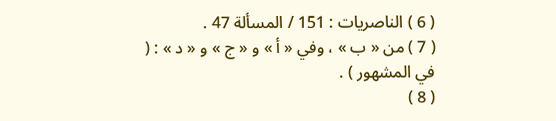( 6 ) الناصريات : 151 / المسألة 47 .
( 7 ) من « ب » ، وفي « أ » و « ج » و « د » : ( في المشهور ) .
( 8 )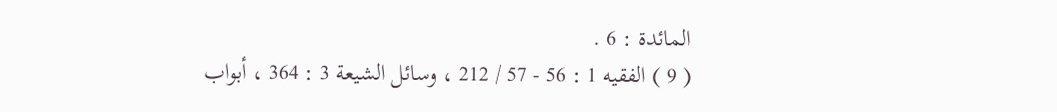المائدة : 6 .
( 9 ) الفقيه 1 : 56 - 57 / 212 ، وسائل الشيعة 3 : 364 ، أبواب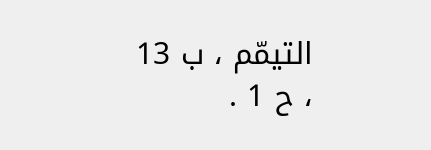التيمّم ، ب 13 ، ح 1 .